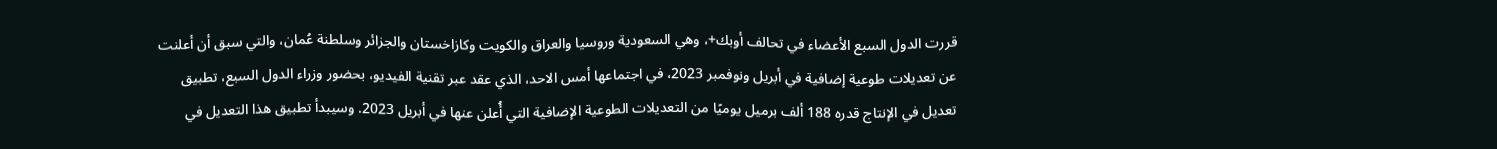قررت الدول السبع الأعضاء في تحالف أوبك+، وهي السعودية وروسيا والعراق والكويت وكازاخستان والجزائر وسلطنة عُمان، والتي سبق أن أعلنت عن تعديلات طوعية إضافية في أبريل ونوفمبر 2023، في اجتماعها أمس الاحد، الذي عقد عبر تقنية الفيديو، بحضور وزراء الدول السبع، تطبيق تعديل في الإنتاج قدره 188 ألف برميل يوميًا من التعديلات الطوعية الإضافية التي أُعلن عنها في أبريل 2023. وسيبدأ تطبيق هذا التعديل في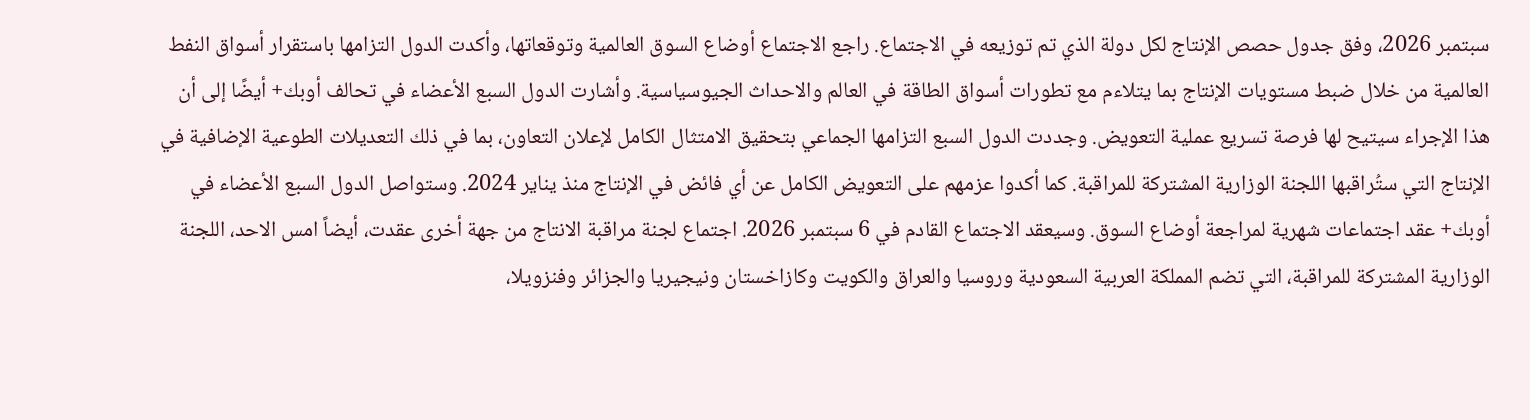سبتمبر 2026، وفق جدول حصص الإنتاج لكل دولة الذي تم توزيعه في الاجتماع. راجع الاجتماع أوضاع السوق العالمية وتوقعاتها، وأكدت الدول التزامها باستقرار أسواق النفط العالمية من خلال ضبط مستويات الإنتاج بما يتلاءم مع تطورات أسواق الطاقة في العالم والاحداث الجيوسياسية. وأشارت الدول السبع الأعضاء في تحالف أوبك+ أيضًا إلى أن هذا الإجراء سيتيح لها فرصة تسريع عملية التعويض. وجددت الدول السبع التزامها الجماعي بتحقيق الامتثال الكامل لإعلان التعاون، بما في ذلك التعديلات الطوعية الإضافية في الإنتاج التي ستُراقبها اللجنة الوزارية المشتركة للمراقبة. كما أكدوا عزمهم على التعويض الكامل عن أي فائض في الإنتاج منذ يناير 2024. وستواصل الدول السبع الأعضاء في أوبك+ عقد اجتماعات شهرية لمراجعة أوضاع السوق. وسيعقد الاجتماع القادم في 6 سبتمبر 2026. اجتماع لجنة مراقبة الانتاج من جهة أخرى عقدت، أيضاً امس الاحد، اللجنة الوزارية المشتركة للمراقبة، التي تضم المملكة العربية السعودية وروسيا والعراق والكويت وكازاخستان ونيجيريا والجزائر وفنزويلا،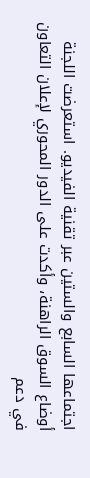اجتماعها السابع والستين عبر تقنية الفيديو. استعرضت اللجنة أوضاع السوق الراهنة، وأكدت على الدور المحوري لإعلان التعاون في دعم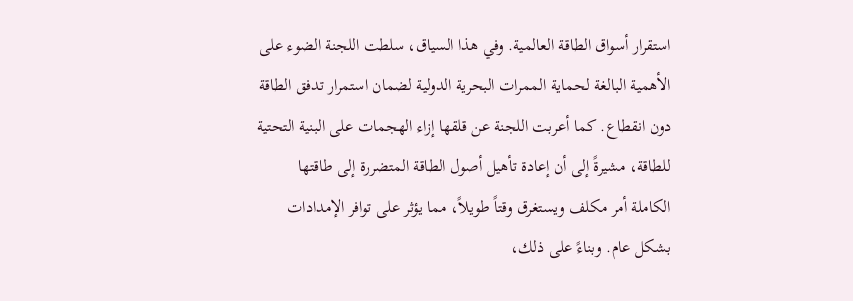استقرار أسواق الطاقة العالمية. وفي هذا السياق، سلطت اللجنة الضوء على الأهمية البالغة لحماية الممرات البحرية الدولية لضمان استمرار تدفق الطاقة دون انقطاع. كما أعربت اللجنة عن قلقها إزاء الهجمات على البنية التحتية للطاقة، مشيرةً إلى أن إعادة تأهيل أصول الطاقة المتضررة إلى طاقتها الكاملة أمر مكلف ويستغرق وقتاً طويلاً، مما يؤثر على توافر الإمدادات بشكل عام. وبناءً على ذلك،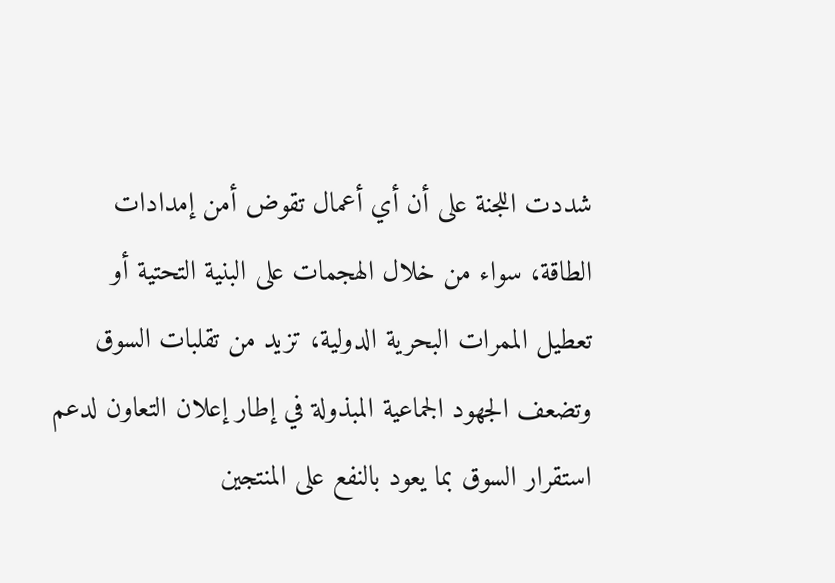شددت اللجنة على أن أي أعمال تقوض أمن إمدادات الطاقة، سواء من خلال الهجمات على البنية التحتية أو تعطيل الممرات البحرية الدولية، تزيد من تقلبات السوق وتضعف الجهود الجماعية المبذولة في إطار إعلان التعاون لدعم استقرار السوق بما يعود بالنفع على المنتجين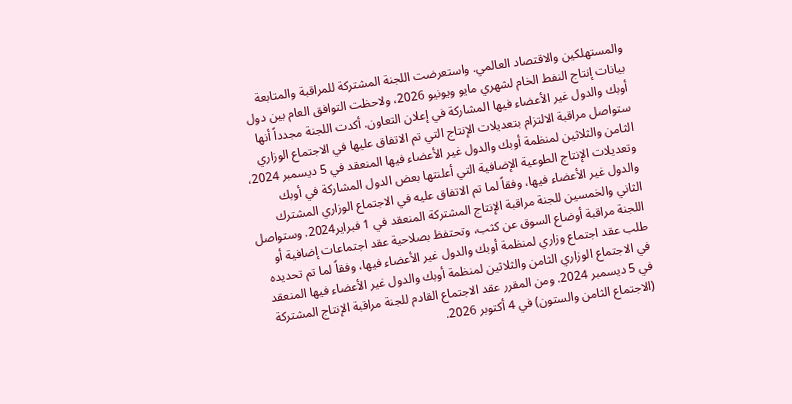والمستهلكين والاقتصاد العالمي. واستعرضت اللجنة المشتركة للمراقبة والمتابعة بيانات إنتاج النفط الخام لشهري مايو ويونيو 2026، ولاحظت التوافق العام بين دول أوبك والدول غير الأعضاء فيها المشاركة في إعلان التعاون. أكدت اللجنة مجدداً أنها ستواصل مراقبة الالتزام بتعديلات الإنتاج التي تم الاتفاق عليها في الاجتماع الوزاري الثامن والثلاثين لمنظمة أوبك والدول غير الأعضاء فيها المنعقد في 5 ديسمبر 2024، وتعديلات الإنتاج الطوعية الإضافية التي أعلنتها بعض الدول المشاركة في أوبك والدول غير الأعضاء فيها، وفقاً لما تم الاتفاق عليه في الاجتماع الوزاري المشترك الثاني والخمسين للجنة مراقبة الإنتاج المشتركة المنعقد في 1 فبراير2024. وستواصل اللجنة مراقبة أوضاع السوق عن كثب، وتحتفظ بصلاحية عقد اجتماعات إضافية أو طلب عقد اجتماع وزاري لمنظمة أوبك والدول غير الأعضاء فيها، وفقاً لما تم تحديده في الاجتماع الوزاري الثامن والثلاثين لمنظمة أوبك والدول غير الأعضاء فيها المنعقد في 5 ديسمبر 2024. ومن المقرر عقد الاجتماع القادم للجنة مراقبة الإنتاج المشتركة (الاجتماع الثامن والستون) في 4 أكتوبر 2026.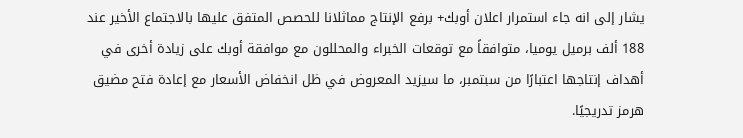يشار إلى انه جاء استمرار اعلان أوبك+ برفع الإنتاج مماثلانا للحصص المتفق عليها بالاجتماع الأخير عند 188 ألف برميل يوميا، متوافقاً مع توقعات الخبراء والمحللون مع موافقة أوبك على زيادة أخرى في أهداف إنتاجها اعتبارًا من سبتمبر، ما سيزيد المعروض في ظل انخفاض الأسعار مع إعادة فتح مضيق هرمز تدريجيًا.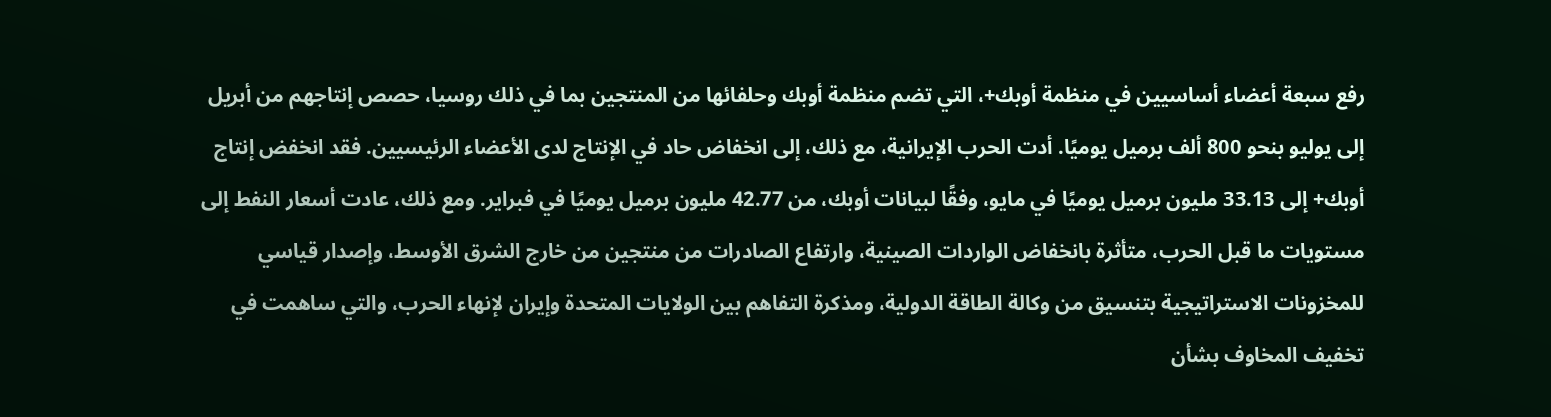رفع سبعة أعضاء أساسيين في منظمة أوبك+، التي تضم منظمة أوبك وحلفائها من المنتجين بما في ذلك روسيا، حصص إنتاجهم من أبريل إلى يوليو بنحو 800 ألف برميل يوميًا. أدت الحرب الإيرانية، مع ذلك، إلى انخفاض حاد في الإنتاج لدى الأعضاء الرئيسيين. فقد انخفض إنتاج أوبك+ إلى 33.13 مليون برميل يوميًا في مايو، وفقًا لبيانات أوبك، من 42.77 مليون برميل يوميًا في فبراير. ومع ذلك، عادت أسعار النفط إلى مستويات ما قبل الحرب، متأثرة بانخفاض الواردات الصينية، وارتفاع الصادرات من منتجين من خارج الشرق الأوسط، وإصدار قياسي للمخزونات الاستراتيجية بتنسيق من وكالة الطاقة الدولية، ومذكرة التفاهم بين الولايات المتحدة وإيران لإنهاء الحرب، والتي ساهمت في تخفيف المخاوف بشأن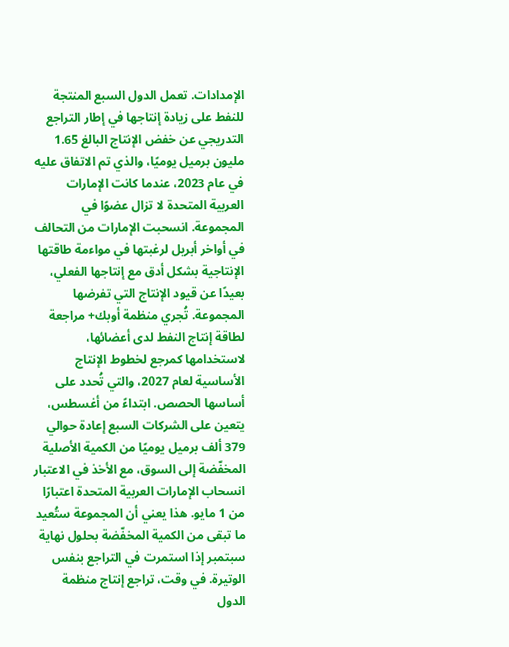الإمدادات. تعمل الدول السبع المنتجة للنفط على زيادة إنتاجها في إطار التراجع التدريجي عن خفض الإنتاج البالغ 1.65 مليون برميل يوميًا، والذي تم الاتفاق عليه في عام 2023، عندما كانت الإمارات العربية المتحدة لا تزال عضوًا في المجموعة. انسحبت الإمارات من التحالف في أواخر أبريل لرغبتها في مواءمة طاقتها الإنتاجية بشكل أدق مع إنتاجها الفعلي، بعيدًا عن قيود الإنتاج التي تفرضها المجموعة. تُجري منظمة أوبك+ مراجعة لطاقة إنتاج النفط لدى أعضائها، لاستخدامها كمرجع لخطوط الإنتاج الأساسية لعام 2027، والتي تُحدد على أساسها الحصص. ابتداءً من أغسطس، يتعين على الشركات السبع إعادة حوالي 379 ألف برميل يوميًا من الكمية الأصلية المخفّضة إلى السوق، مع الأخذ في الاعتبار انسحاب الإمارات العربية المتحدة اعتبارًا من 1 مايو. هذا يعني أن المجموعة ستُعيد ما تبقى من الكمية المخفّضة بحلول نهاية سبتمبر إذا استمرت في التراجع بنفس الوتيرة. في وقت، تراجع إنتاج منظمة الدول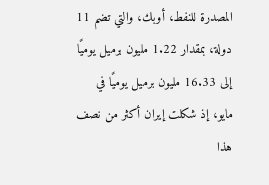المصدرة للنفط، أوبك، والتي تضم 11 دولة، بمقدار 1.22 مليون برميل يوميًا إلى 16.33 مليون برميل يوميًا في مايو، إذ شكلت إيران أكثر من نصف هذا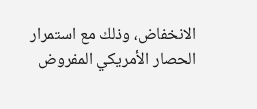الانخفاض، وذلك مع استمرار الحصار الأمريكي المفروض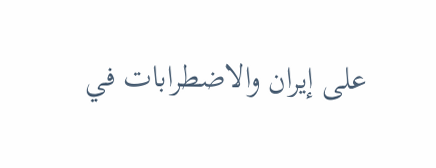على إيران والاضطرابات في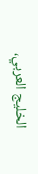الخليج العربي،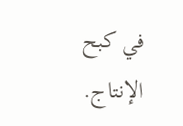في كبح الإنتاج.